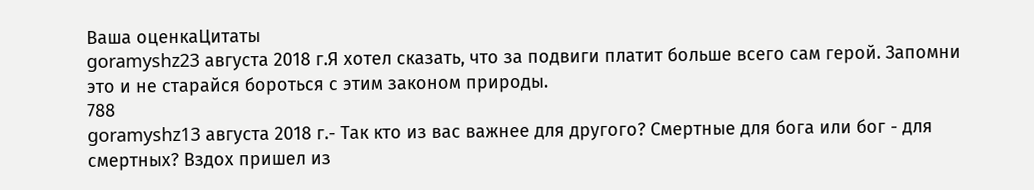Ваша оценкаЦитаты
goramyshz23 августа 2018 г.Я хотел сказать, что за подвиги платит больше всего сам герой. Запомни это и не старайся бороться с этим законом природы.
788
goramyshz13 августа 2018 г.- Так кто из вас важнее для другого? Смертные для бога или бог - для смертных? Вздох пришел из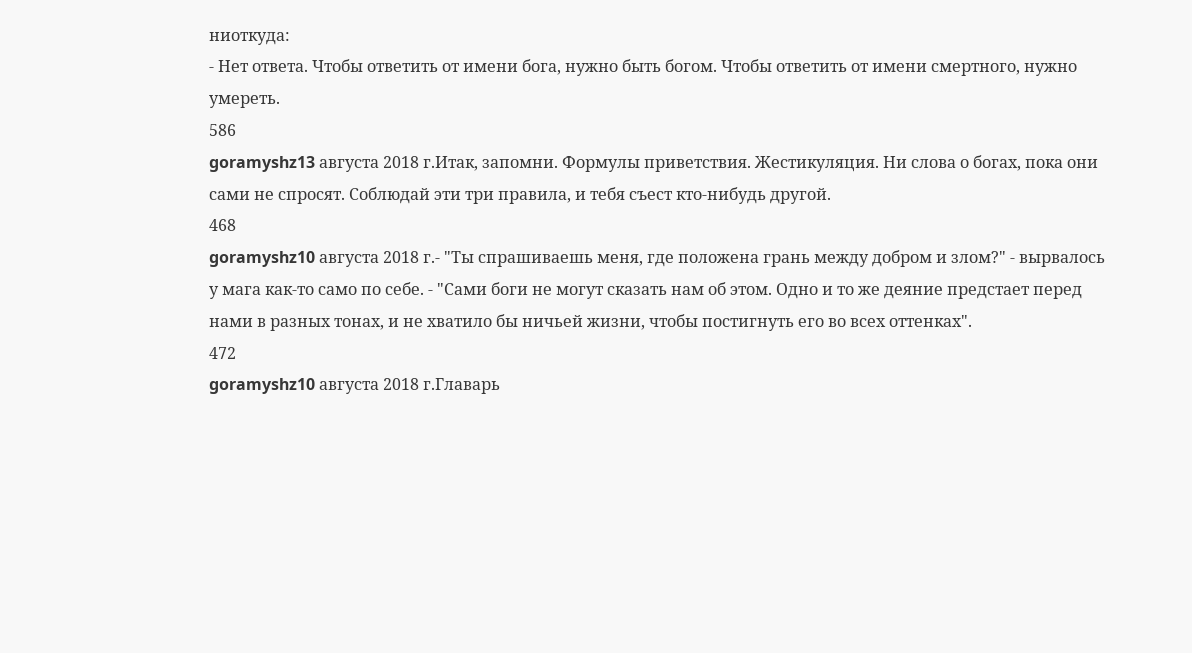ниоткуда:
- Нет ответа. Чтобы ответить от имени бога, нужно быть богом. Чтобы ответить от имени смертного, нужно умереть.
586
goramyshz13 августа 2018 г.Итак, запомни. Формулы приветствия. Жестикуляция. Ни слова о богах, пока они сами не спросят. Соблюдай эти три правила, и тебя съест кто-нибудь другой.
468
goramyshz10 августа 2018 г.- "Ты спрашиваешь меня, где положена грань между добром и злом?" - вырвалось у мага как-то само по себе. - "Сами боги не могут сказать нам об этом. Одно и то же деяние предстает перед нами в разных тонах, и не хватило бы ничьей жизни, чтобы постигнуть его во всех оттенках".
472
goramyshz10 августа 2018 г.Главарь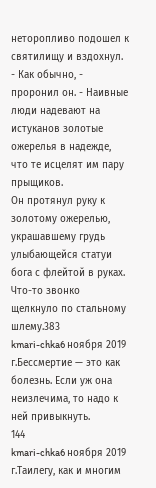неторопливо подошел к святилищу и вздохнул.
- Как обычно, - проронил он. - Наивные люди надевают на истуканов золотые ожерелья в надежде, что те исцелят им пару прыщиков.
Он протянул руку к золотому ожерелью, украшавшему грудь улыбающейся статуи бога с флейтой в руках.
Что-то звонко щелкнуло по стальному шлему.383
kmari-chka6 ноября 2019 г.Бессмертие — это как болезнь. Если уж она неизлечима, то надо к ней привыкнуть.
144
kmari-chka6 ноября 2019 г.Таилегу, как и многим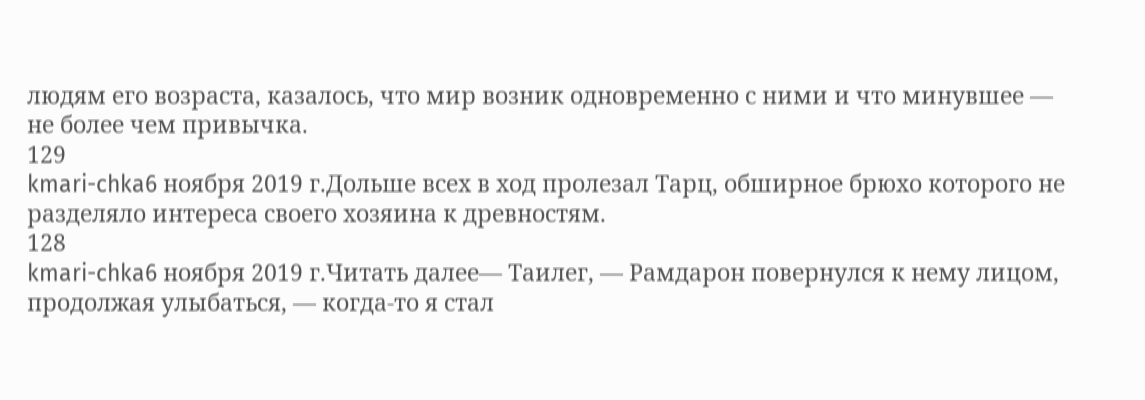людям его возраста, казалось, что мир возник одновременно с ними и что минувшее — не более чем привычка.
129
kmari-chka6 ноября 2019 г.Дольше всех в ход пролезал Тарц, обширное брюхо которого не разделяло интереса своего хозяина к древностям.
128
kmari-chka6 ноября 2019 г.Читать далее— Таилег, — Рамдарон повернулся к нему лицом, продолжая улыбаться, — когда-то я стал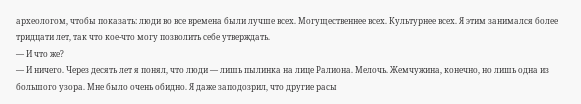археологом, чтобы показать: люди во все времена были лучше всех. Могущественнее всех. Культурнее всех. Я этим занимался более тридцати лет, так что кое-что могу позволить себе утверждать.
— И что же?
— И ничего. Через десять лет я понял, что люди — лишь пылинка на лице Ралиона. Мелочь. Жемчужина, конечно, но лишь одна из большого узора. Мне было очень обидно. Я даже заподозрил, что другие расы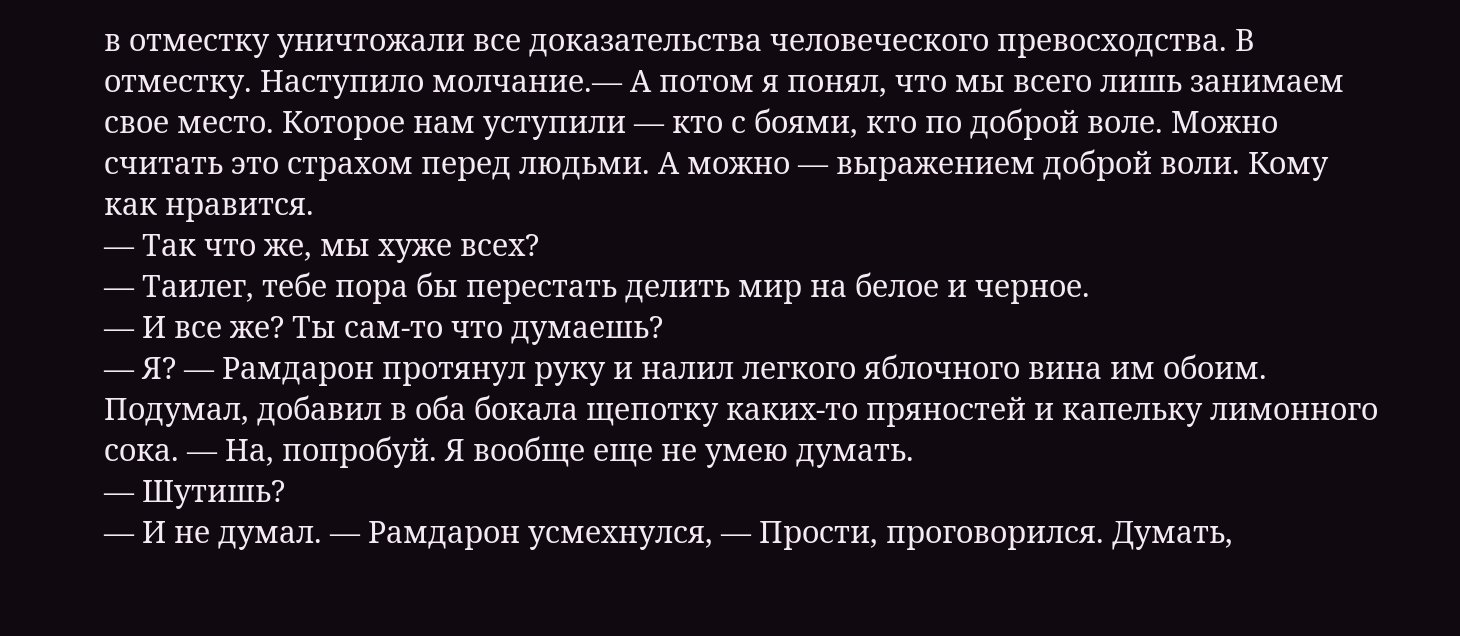в отместку уничтожали все доказательства человеческого превосходства. В отместку. Наступило молчание.— А потом я понял, что мы всего лишь занимаем свое место. Которое нам уступили — кто с боями, кто по доброй воле. Можно считать это страхом перед людьми. А можно — выражением доброй воли. Кому как нравится.
— Так что же, мы хуже всех?
— Таилег, тебе пора бы перестать делить мир на белое и черное.
— И все же? Ты сам-то что думаешь?
— Я? — Рамдарон протянул руку и налил легкого яблочного вина им обоим. Подумал, добавил в оба бокала щепотку каких-то пряностей и капельку лимонного сока. — На, попробуй. Я вообще еще не умею думать.
— Шутишь?
— И не думал. — Рамдарон усмехнулся, — Прости, проговорился. Думать,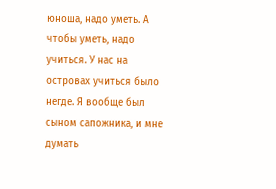юноша, надо уметь. А чтобы уметь, надо учиться. У нас на островах учиться было негде. Я вообще был сыном сапожника, и мне думать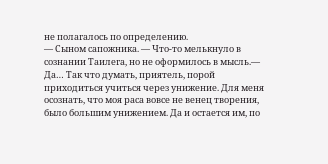не полагалось по определению.
— Сыном сапожника. — Что-то мелькнуло в сознании Таилега, но не оформилось в мысль.— Да… Так что думать, приятель, порой приходиться учиться через унижение. Для меня осознать, что моя раса вовсе не венец творения, было большим унижением. Да и остается им, по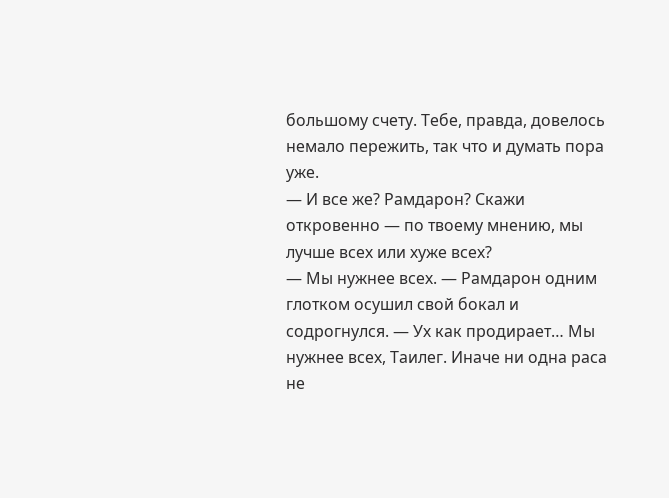большому счету. Тебе, правда, довелось немало пережить, так что и думать пора уже.
— И все же? Рамдарон? Скажи откровенно — по твоему мнению, мы лучше всех или хуже всех?
— Мы нужнее всех. — Рамдарон одним глотком осушил свой бокал и содрогнулся. — Ух как продирает… Мы нужнее всех, Таилег. Иначе ни одна раса не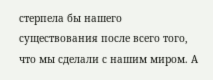стерпела бы нашего существования после всего того, что мы сделали с нашим миром. А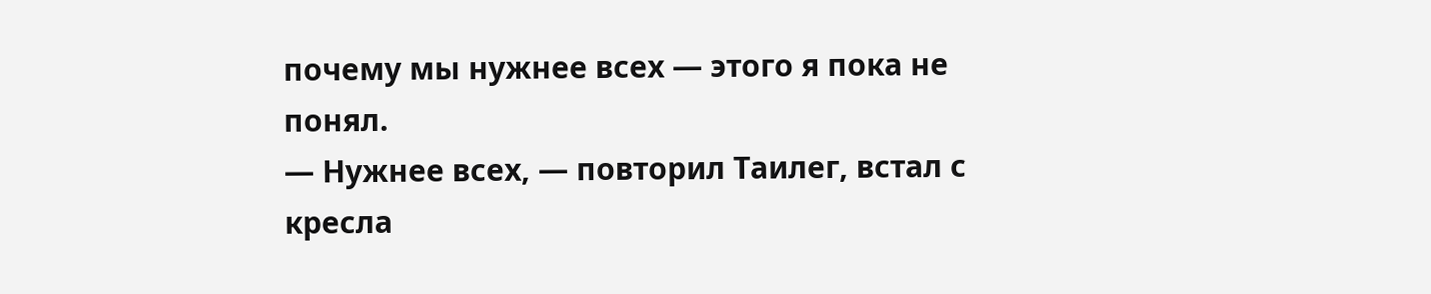почему мы нужнее всех — этого я пока не понял.
— Нужнее всех, — повторил Таилег, встал с кресла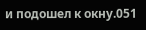и подошел к окну.051